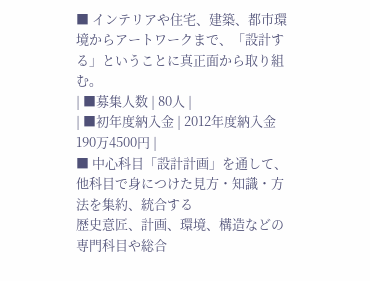■ インテリアや住宅、建築、都市環境からアートワークまで、「設計する」ということに真正面から取り組む。
| ■募集人数 | 80人 |
| ■初年度納入金 | 2012年度納入金 190万4500円 |
■ 中心科目「設計計画」を通して、他科目で身につけた見方・知識・方法を集約、統合する
歴史意匠、計画、環境、構造などの専門科目や総合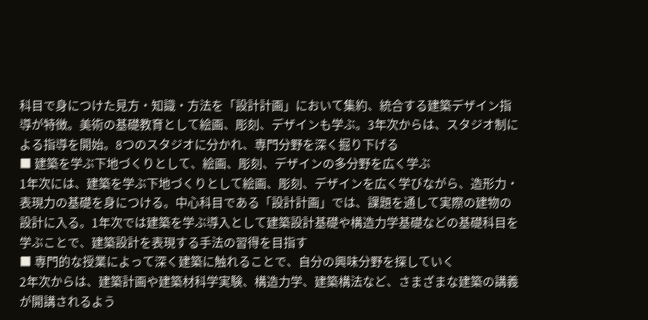科目で身につけた見方・知識・方法を「設計計画」において集約、統合する建築デザイン指導が特徴。美術の基礎教育として絵画、彫刻、デザインも学ぶ。3年次からは、スタジオ制による指導を開始。8つのスタジオに分かれ、専門分野を深く掘り下げる
■ 建築を学ぶ下地づくりとして、絵画、彫刻、デザインの多分野を広く学ぶ
1年次には、建築を学ぶ下地づくりとして絵画、彫刻、デザインを広く学びながら、造形力・表現力の基礎を身につける。中心科目である「設計計画」では、課題を通して実際の建物の設計に入る。1年次では建築を学ぶ導入として建築設計基礎や構造力学基礎などの基礎科目を学ぶことで、建築設計を表現する手法の習得を目指す
■ 専門的な授業によって深く建築に触れることで、自分の興味分野を探していく
2年次からは、建築計画や建築材科学実験、構造力学、建築構法など、さまざまな建築の講義が開講されるよう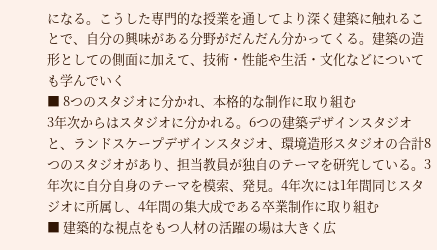になる。こうした専門的な授業を通してより深く建築に触れることで、自分の興味がある分野がだんだん分かってくる。建築の造形としての側面に加えて、技術・性能や生活・文化などについても学んでいく
■ 8つのスタジオに分かれ、本格的な制作に取り組む
3年次からはスタジオに分かれる。6つの建築デザインスタジオと、ランドスケープデザインスタジオ、環境造形スタジオの合計8つのスタジオがあり、担当教員が独自のテーマを研究している。3年次に自分自身のテーマを模索、発見。4年次には1年間同じスタジオに所属し、4年間の集大成である卒業制作に取り組む
■ 建築的な視点をもつ人材の活躍の場は大きく広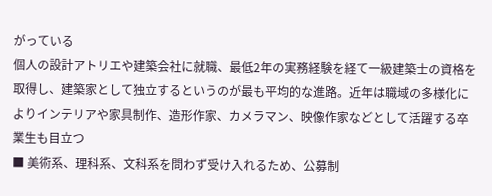がっている
個人の設計アトリエや建築会社に就職、最低2年の実務経験を経て一級建築士の資格を取得し、建築家として独立するというのが最も平均的な進路。近年は職域の多様化によりインテリアや家具制作、造形作家、カメラマン、映像作家などとして活躍する卒業生も目立つ
■ 美術系、理科系、文科系を問わず受け入れるため、公募制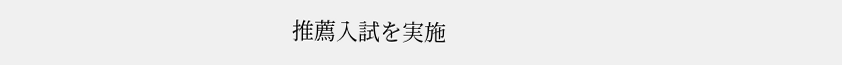推薦入試を実施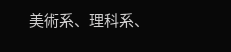美術系、理科系、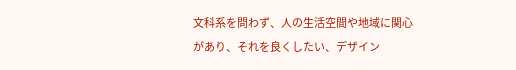文科系を問わず、人の生活空間や地域に関心があり、それを良くしたい、デザイン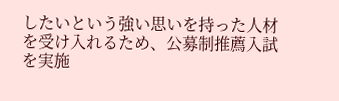したいという強い思いを持った人材を受け入れるため、公募制推薦入試を実施